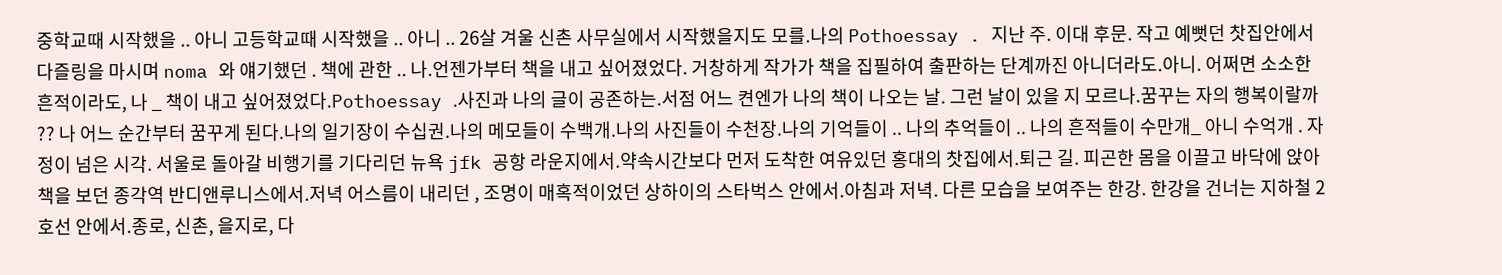중학교때 시작했을 .. 아니 고등학교때 시작했을 .. 아니 .. 26살 겨울 신촌 사무실에서 시작했을지도 모를.나의 Pothoessay . 지난 주. 이대 후문. 작고 예뻣던 찻집안에서 다즐링을 마시며 noma 와 얘기했던 . 책에 관한 .. 나.언젠가부터 책을 내고 싶어졌었다. 거창하게 작가가 책을 집필하여 출판하는 단계까진 아니더라도.아니. 어쩌면 소소한 흔적이라도, 나 _ 책이 내고 싶어졌었다.Pothoessay .사진과 나의 글이 공존하는.서점 어느 켠엔가 나의 책이 나오는 날. 그런 날이 있을 지 모르나.꿈꾸는 자의 행복이랄까 ?? 나 어느 순간부터 꿈꾸게 된다.나의 일기장이 수십권.나의 메모들이 수백개.나의 사진들이 수천장.나의 기억들이 .. 나의 추억들이 .. 나의 흔적들이 수만개_ 아니 수억개 . 자정이 넘은 시각. 서울로 돌아갈 비행기를 기다리던 뉴욕 jfk 공항 라운지에서.약속시간보다 먼저 도착한 여유있던 홍대의 찻집에서.퇴근 길. 피곤한 몸을 이끌고 바닥에 앉아 책을 보던 종각역 반디앤루니스에서.저녁 어스름이 내리던 , 조명이 매혹적이었던 상하이의 스타벅스 안에서.아침과 저녁. 다른 모습을 보여주는 한강. 한강을 건너는 지하철 2호선 안에서.종로, 신촌, 을지로, 다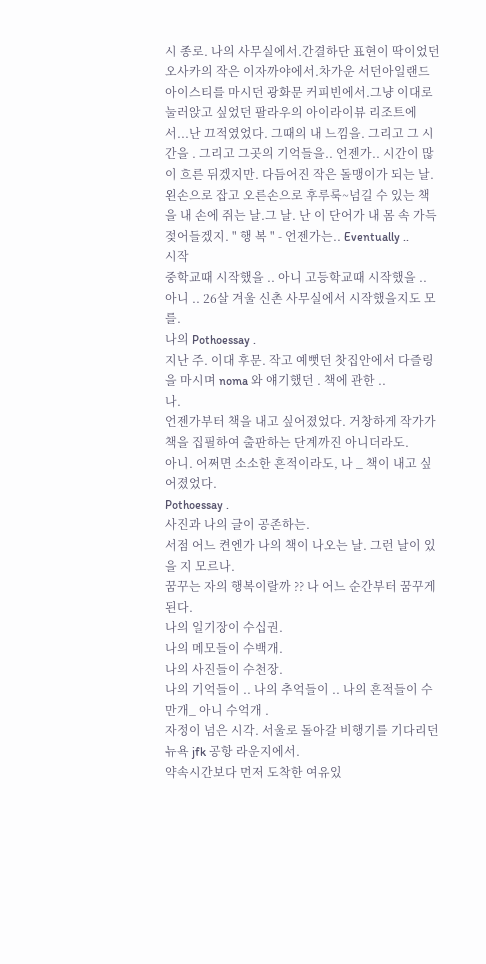시 종로. 나의 사무실에서.간결하단 표현이 딱이었던 오사카의 작은 이자까야에서.차가운 서던아일랜드 아이스티를 마시던 광화문 커피빈에서.그냥 이대로 눌러앉고 싶었던 팔라우의 아이라이뷰 리조트에서...난 끄적였었다. 그때의 내 느낌을. 그리고 그 시간을 . 그리고 그곳의 기억들을.. 언젠가.. 시간이 많이 흐른 뒤겠지만. 다듬어진 작은 돌맹이가 되는 날.왼손으로 잡고 오른손으로 후루룩~넘길 수 있는 책을 내 손에 쥐는 날.그 날. 난 이 단어가 내 몸 속 가득 젖어들겠지. " 행 복 " - 언젠가는.. Eventually ..
시작
중학교때 시작했을 .. 아니 고등학교때 시작했을 .. 아니 .. 26살 겨울 신촌 사무실에서 시작했을지도 모를.
나의 Pothoessay .
지난 주. 이대 후문. 작고 예뻣던 찻집안에서 다즐링을 마시며 noma 와 얘기했던 . 책에 관한 ..
나.
언젠가부터 책을 내고 싶어졌었다. 거창하게 작가가 책을 집필하여 출판하는 단계까진 아니더라도.
아니. 어쩌면 소소한 흔적이라도, 나 _ 책이 내고 싶어졌었다.
Pothoessay .
사진과 나의 글이 공존하는.
서점 어느 켠엔가 나의 책이 나오는 날. 그런 날이 있을 지 모르나.
꿈꾸는 자의 행복이랄까 ?? 나 어느 순간부터 꿈꾸게 된다.
나의 일기장이 수십권.
나의 메모들이 수백개.
나의 사진들이 수천장.
나의 기억들이 .. 나의 추억들이 .. 나의 흔적들이 수만개_ 아니 수억개 .
자정이 넘은 시각. 서울로 돌아갈 비행기를 기다리던 뉴욕 jfk 공항 라운지에서.
약속시간보다 먼저 도착한 여유있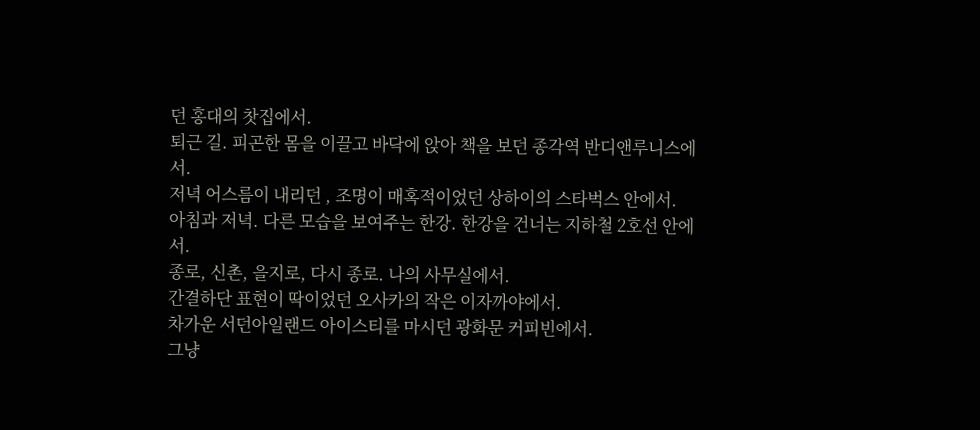던 홍대의 찻집에서.
퇴근 길. 피곤한 몸을 이끌고 바닥에 앉아 책을 보던 종각역 반디앤루니스에서.
저녁 어스름이 내리던 , 조명이 매혹적이었던 상하이의 스타벅스 안에서.
아침과 저녁. 다른 모습을 보여주는 한강. 한강을 건너는 지하철 2호선 안에서.
종로, 신촌, 을지로, 다시 종로. 나의 사무실에서.
간결하단 표현이 딱이었던 오사카의 작은 이자까야에서.
차가운 서던아일랜드 아이스티를 마시던 광화문 커피빈에서.
그냥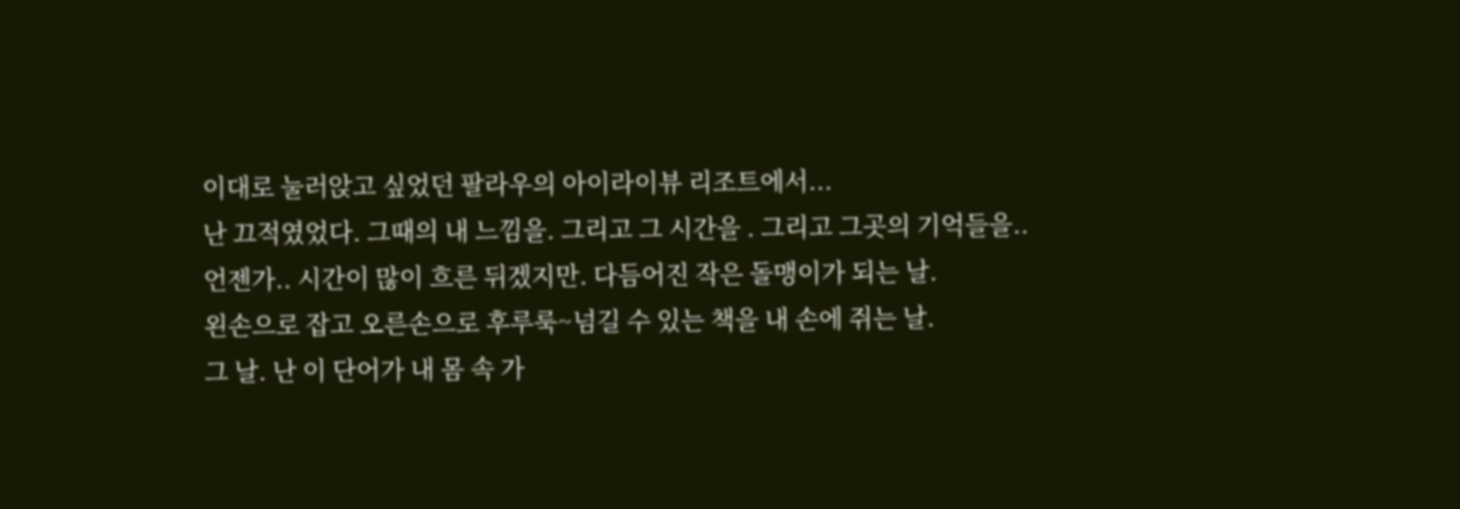이대로 눌러앉고 싶었던 팔라우의 아이라이뷰 리조트에서...
난 끄적였었다. 그때의 내 느낌을. 그리고 그 시간을 . 그리고 그곳의 기억들을..
언젠가.. 시간이 많이 흐른 뒤겠지만. 다듬어진 작은 돌맹이가 되는 날.
왼손으로 잡고 오른손으로 후루룩~넘길 수 있는 책을 내 손에 쥐는 날.
그 날. 난 이 단어가 내 몸 속 가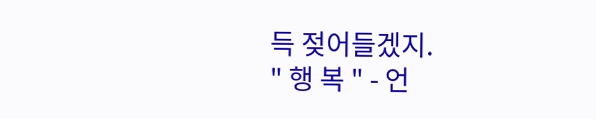득 젖어들겠지.
" 행 복 " - 언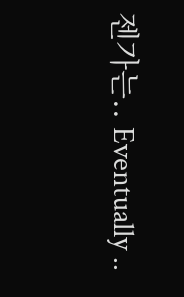젠가는.. Eventually ..